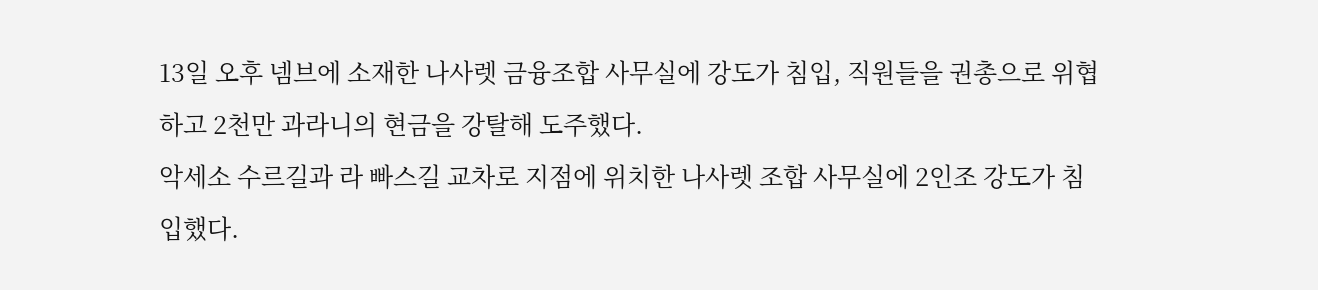13일 오후 넴브에 소재한 나사렛 금융조합 사무실에 강도가 침입, 직원들을 권총으로 위협하고 2천만 과라니의 현금을 강탈해 도주했다.
악세소 수르길과 라 빠스길 교차로 지점에 위치한 나사렛 조합 사무실에 2인조 강도가 침입했다.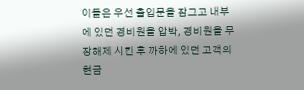이들은 우선 출입문을 잠그고 내부에 있던 경비원을 압박, 경비원을 무장해제 시킨 후 까하에 있던 고객의 현금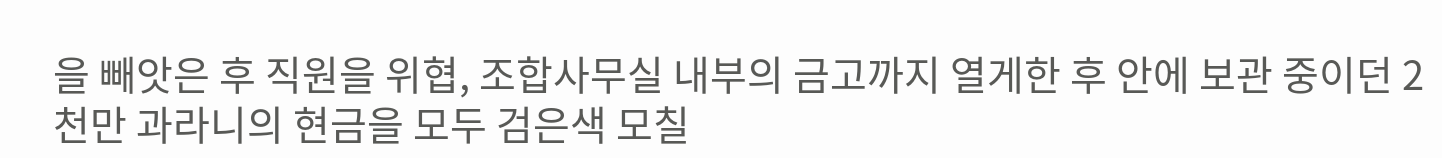을 빼앗은 후 직원을 위협, 조합사무실 내부의 금고까지 열게한 후 안에 보관 중이던 2천만 과라니의 현금을 모두 검은색 모칠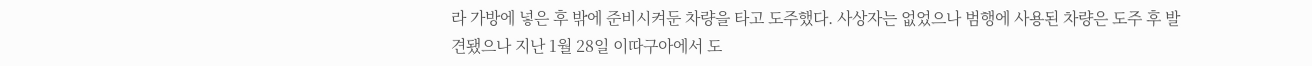라 가방에 넣은 후 밖에 준비시켜둔 차량을 타고 도주했다. 사상자는 없었으나 범행에 사용된 차량은 도주 후 발견됐으나 지난 1월 28일 이따구아에서 도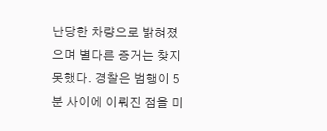난당한 차량으로 밝혀졌으며 별다른 증거는 찾지 못했다. 경찰은 범행이 5분 사이에 이뤄진 점을 미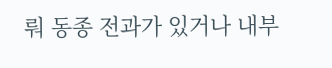뤄 동종 전과가 있거나 내부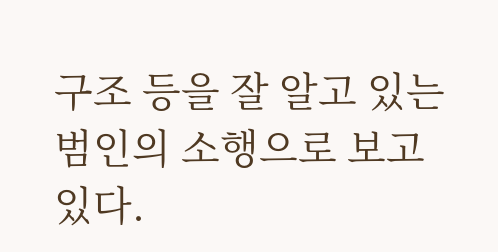구조 등을 잘 알고 있는 범인의 소행으로 보고 있다.